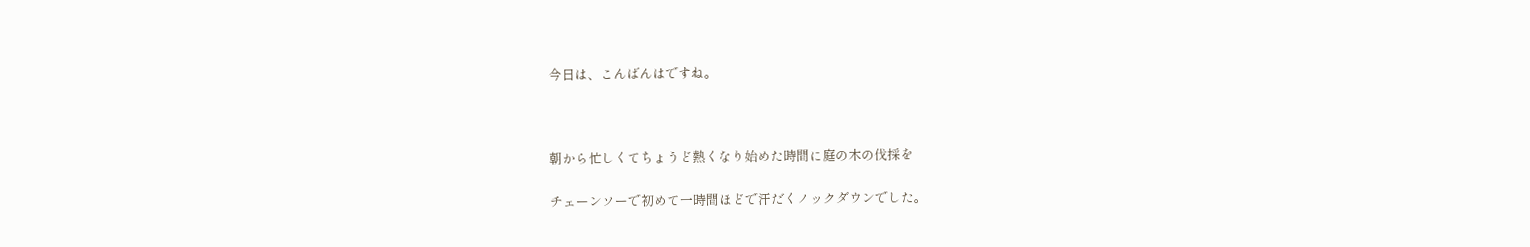今日は、こんばんはですね。



朝から忙しくてちょうど熱くなり始めた時間に庭の木の伐採を

チェーンソーで初めて一時間ほどで汗だくノックダウンでした。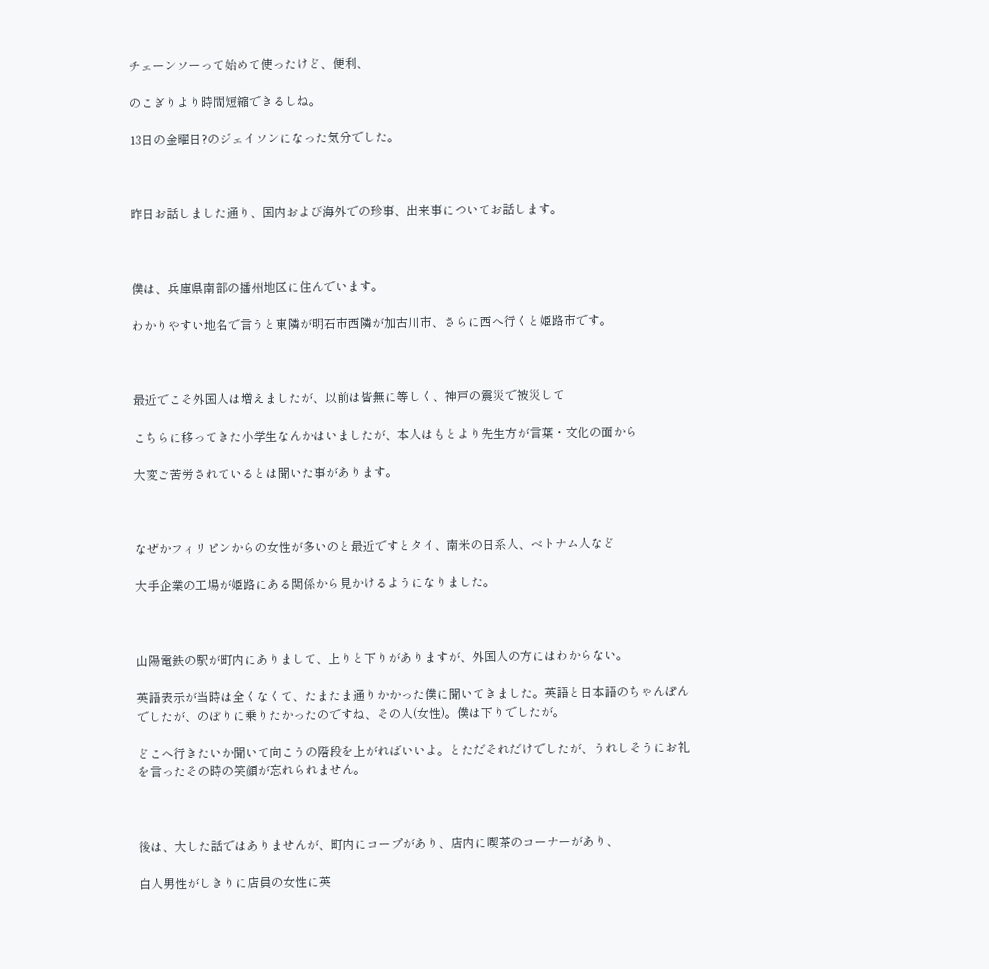チェーンソーって始めて使ったけど、便利、

のこぎりより時間短縮できるしね。

13日の金曜日?のジェイソンになった気分でした。



昨日お話しました通り、国内および海外での珍事、出来事についてお話します。



僕は、兵庫県南部の播州地区に住んでいます。

わかりやすい地名で言うと東隣が明石市西隣が加古川市、さらに西へ行くと姫路市です。



最近でこそ外国人は増えましたが、以前は皆無に等しく、神戸の震災で被災して

こちらに移ってきた小学生なんかはいましたが、本人はもとより先生方が言葉・文化の面から

大変ご苦労されているとは聞いた事があります。



なぜかフィリピンからの女性が多いのと最近ですとタイ、南米の日系人、ベトナム人など

大手企業の工場が姫路にある関係から見かけるようになりました。



山陽電鉄の駅が町内にありまして、上りと下りがありますが、外国人の方にはわからない。

英語表示が当時は全くなくて、たまたま通りかかった僕に聞いてきました。英語と日本語のちゃんぽんでしたが、のぼりに乗りたかったのですね、その人(女性)。僕は下りでしたが。

どこへ行きたいか聞いて向こうの階段を上がればいいよ。とただそれだけでしたが、うれしそうにお礼を言ったその時の笑顔が忘れられません。



後は、大した話ではありませんが、町内にコープがあり、店内に喫茶のコーナーがあり、

白人男性がしきりに店員の女性に英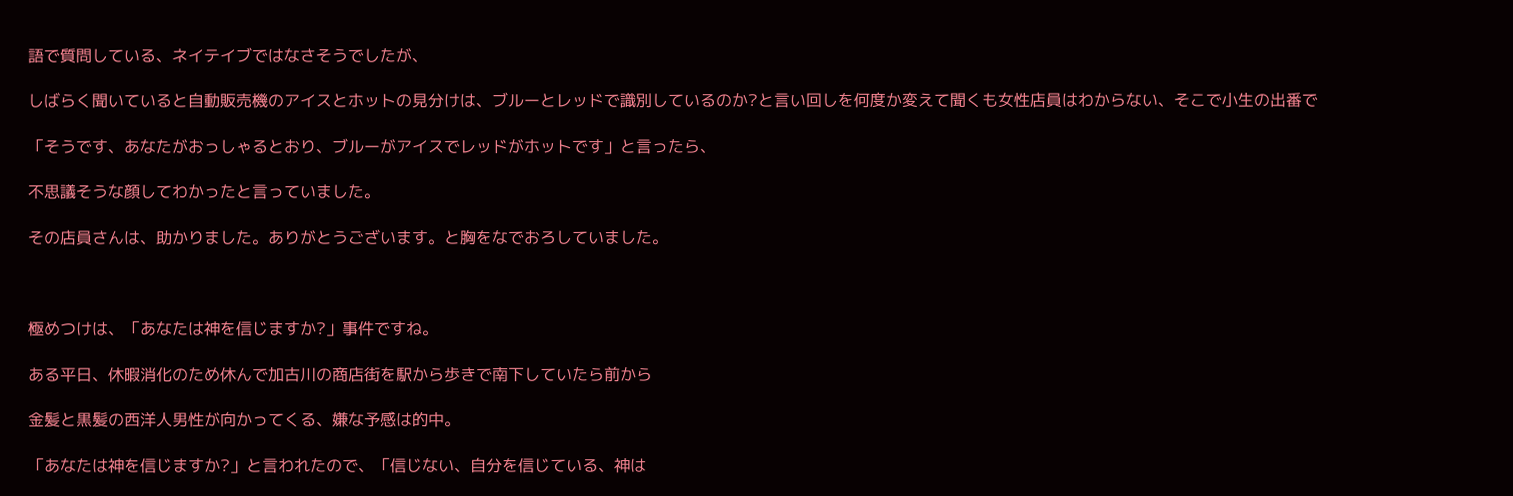語で質問している、ネイテイブではなさそうでしたが、

しばらく聞いていると自動販売機のアイスとホットの見分けは、ブルーとレッドで識別しているのか?と言い回しを何度か変えて聞くも女性店員はわからない、そこで小生の出番で

「そうです、あなたがおっしゃるとおり、ブルーがアイスでレッドがホットです」と言ったら、

不思議そうな顔してわかったと言っていました。

その店員さんは、助かりました。ありがとうございます。と胸をなでおろしていました。



極めつけは、「あなたは神を信じますか?」事件ですね。

ある平日、休暇消化のため休んで加古川の商店街を駅から歩きで南下していたら前から

金髪と黒髪の西洋人男性が向かってくる、嫌な予感は的中。

「あなたは神を信じますか?」と言われたので、「信じない、自分を信じている、神は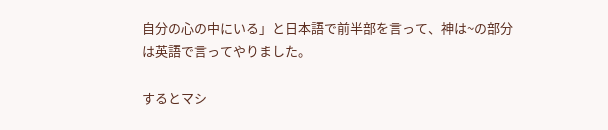自分の心の中にいる」と日本語で前半部を言って、神は~の部分は英語で言ってやりました。

するとマシ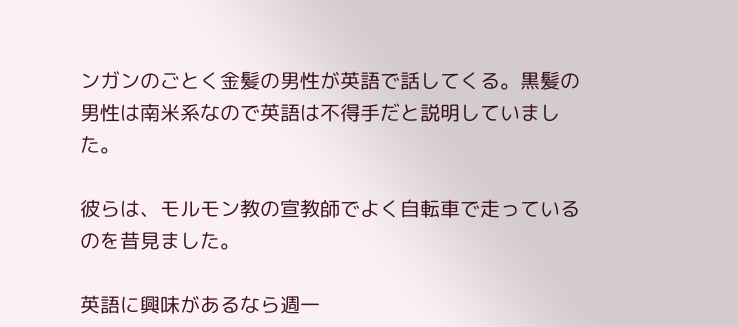ンガンのごとく金髪の男性が英語で話してくる。黒髪の男性は南米系なので英語は不得手だと説明していました。

彼らは、モルモン教の宣教師でよく自転車で走っているのを昔見ました。

英語に興味があるなら週一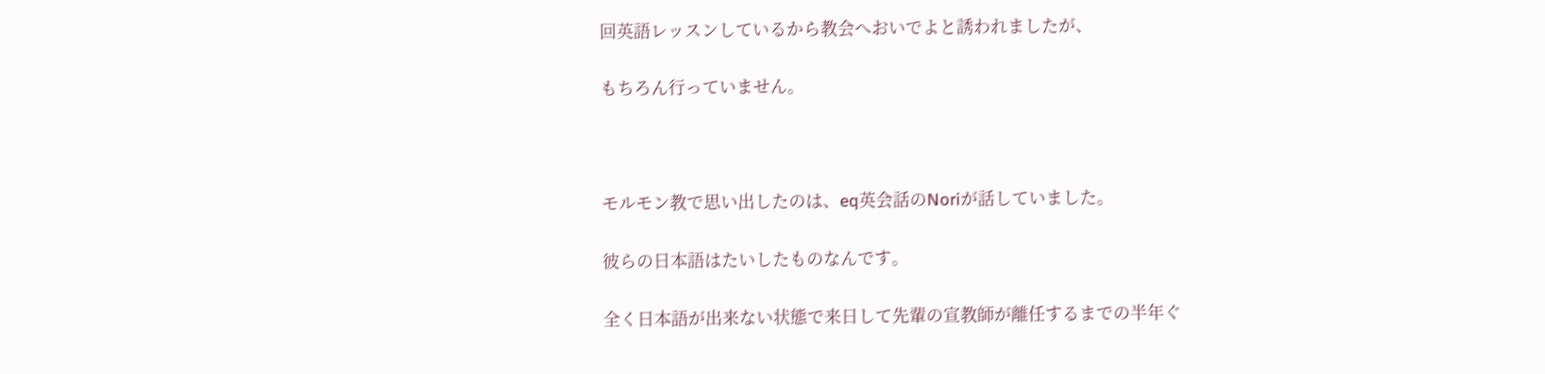回英語レッスンしているから教会へおいでよと誘われましたが、

もちろん行っていません。



モルモン教で思い出したのは、eq英会話のNoriが話していました。

彼らの日本語はたいしたものなんです。

全く日本語が出来ない状態で来日して先輩の宣教師が離任するまでの半年ぐ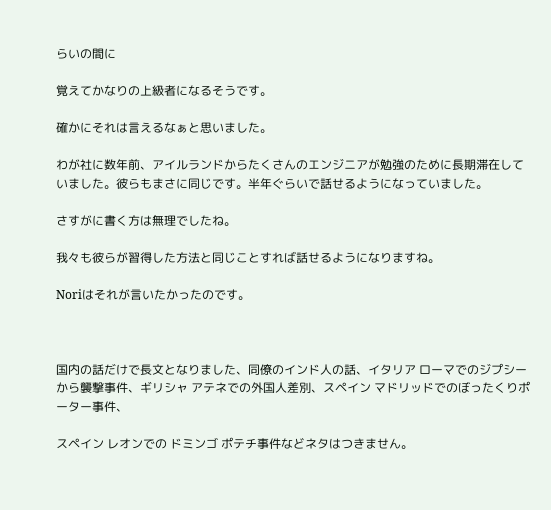らいの間に

覚えてかなりの上級者になるそうです。

確かにそれは言えるなぁと思いました。

わが社に数年前、アイルランドからたくさんのエンジニアが勉強のために長期滞在していました。彼らもまさに同じです。半年ぐらいで話せるようになっていました。

さすがに書く方は無理でしたね。

我々も彼らが習得した方法と同じことすれば話せるようになりますね。

Noriはそれが言いたかったのです。



国内の話だけで長文となりました、同僚のインド人の話、イタリア ローマでのジプシーから襲撃事件、ギリシャ アテネでの外国人差別、スペイン マドリッドでのぼったくりポーター事件、

スペイン レオンでの ドミンゴ ポテチ事件などネタはつきません。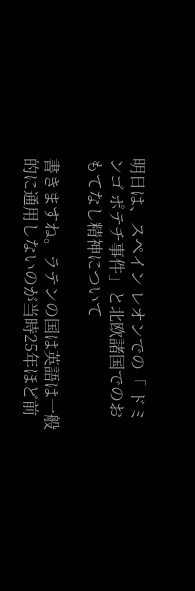明日は、スペイン レオンでの「 ドミンゴ ポテチ事件」と北欧諸国でのおもてなし精神について

書きますね。ラテンの国は英語は一般的に通用しないのが当時25年ほど前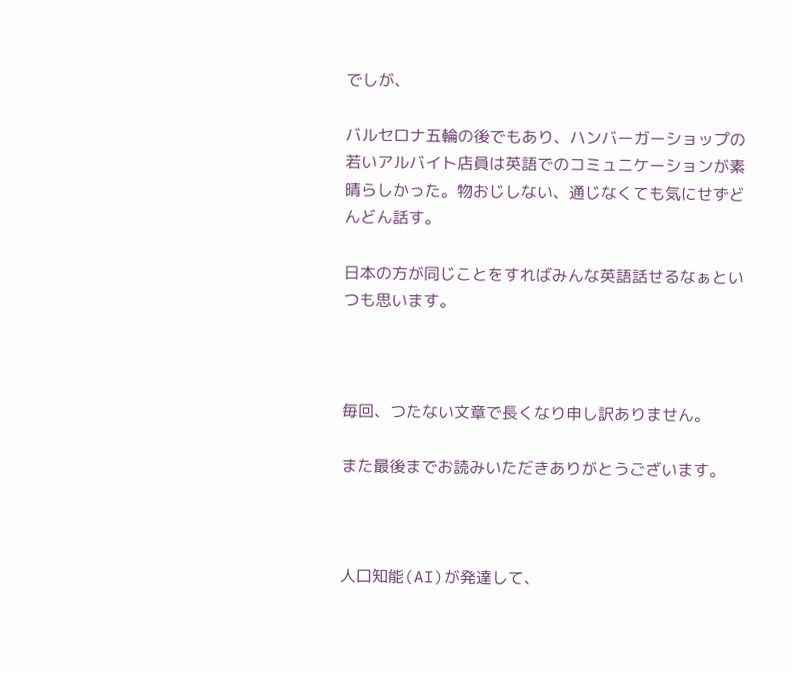でしが、

バルセロナ五輪の後でもあり、ハンバーガーショップの若いアルバイト店員は英語でのコミュニケーションが素晴らしかった。物おじしない、通じなくても気にせずどんどん話す。

日本の方が同じことをすればみんな英語話せるなぁといつも思います。



毎回、つたない文章で長くなり申し訳ありません。

また最後までお読みいただきありがとうございます。



人口知能(AI)が発達して、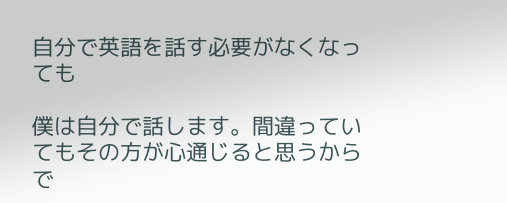自分で英語を話す必要がなくなっても

僕は自分で話します。間違っていてもその方が心通じると思うからで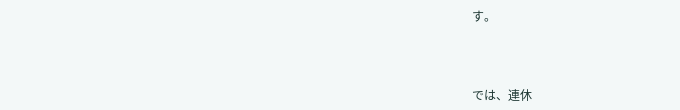す。



では、連休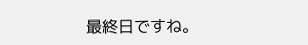最終日ですね。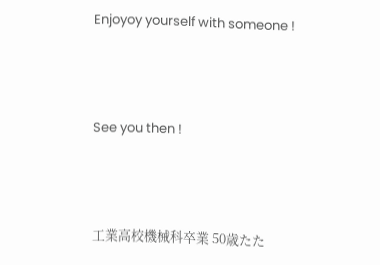Enjoyoy yourself with someone !



See you then !



工業高校機械科卒業 50歳たた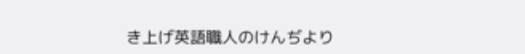き上げ英語職人のけんぢより